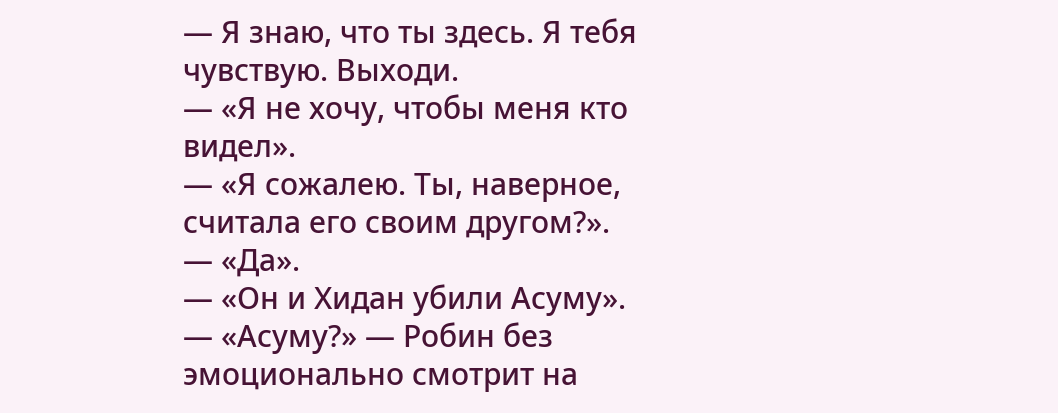— Я знаю, что ты здесь. Я тебя чувствую. Выходи.
— «Я не хочу, чтобы меня кто видел».
— «Я сожалею. Ты, наверное, считала его своим другом?».
— «Да».
— «Он и Хидан убили Асуму».
— «Асуму?» — Робин без эмоционально смотрит на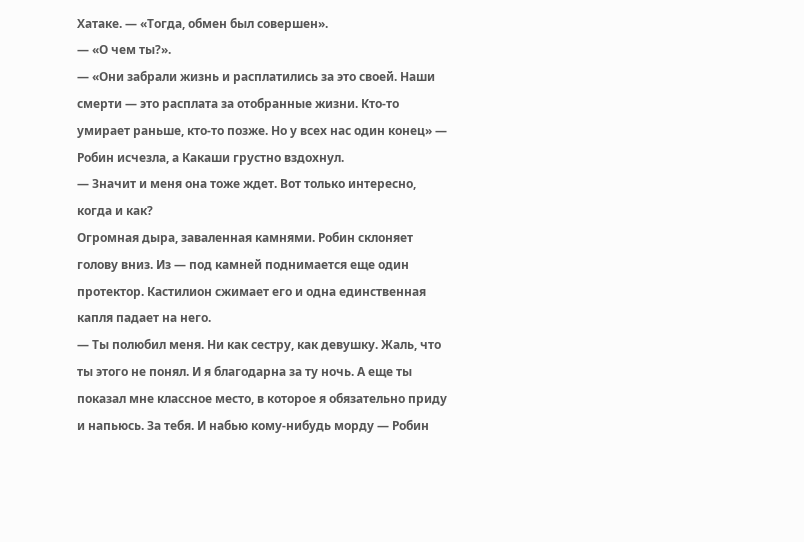Хатаке. — «Тогда, обмен был совершен».
— «О чем ты?».
— «Они забрали жизнь и расплатились за это своей. Наши смерти — это расплата за отобранные жизни. Кто-то умирает раньше, кто-то позже. Но у всех нас один конец» — Робин исчезла, а Какаши грустно вздохнул.
— Значит и меня она тоже ждет. Вот только интересно, когда и как?
Огромная дыра, заваленная камнями. Робин склоняет голову вниз. Из — под камней поднимается еще один протектор. Кастилион сжимает его и одна единственная капля падает на него.
— Ты полюбил меня. Ни как сестру, как девушку. Жаль, что ты этого не понял. И я благодарна за ту ночь. А еще ты показал мне классное место, в которое я обязательно приду и напьюсь. За тебя. И набью кому-нибудь морду — Робин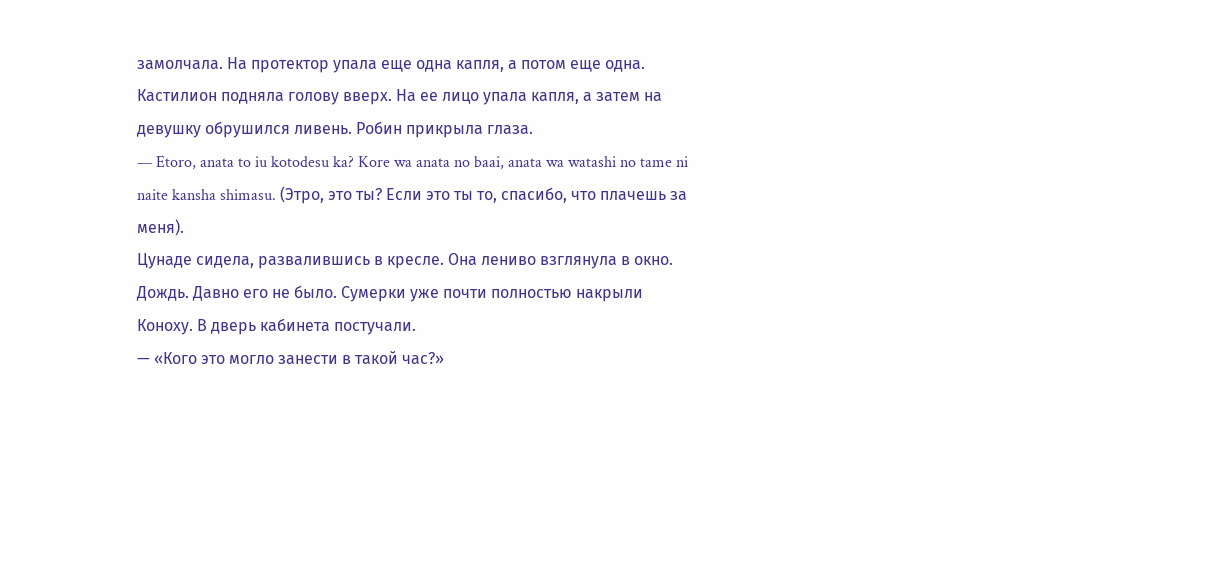замолчала. На протектор упала еще одна капля, а потом еще одна. Кастилион подняла голову вверх. На ее лицо упала капля, а затем на девушку обрушился ливень. Робин прикрыла глаза.
— Etoro, anata to iu kotodesu ka? Kore wa anata no baai, anata wa watashi no tame ni naite kansha shimasu. (Этро, это ты? Если это ты то, спасибо, что плачешь за меня).
Цунаде сидела, развалившись в кресле. Она лениво взглянула в окно. Дождь. Давно его не было. Сумерки уже почти полностью накрыли Коноху. В дверь кабинета постучали.
— «Кого это могло занести в такой час?»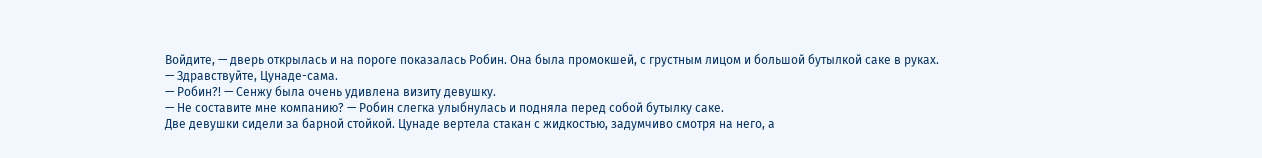Войдите, — дверь открылась и на пороге показалась Робин. Она была промокшей, с грустным лицом и большой бутылкой саке в руках.
— Здравствуйте, Цунаде-сама.
— Робин?! — Сенжу была очень удивлена визиту девушку.
— Не составите мне компанию? — Робин слегка улыбнулась и подняла перед собой бутылку саке.
Две девушки сидели за барной стойкой. Цунаде вертела стакан с жидкостью, задумчиво смотря на него, а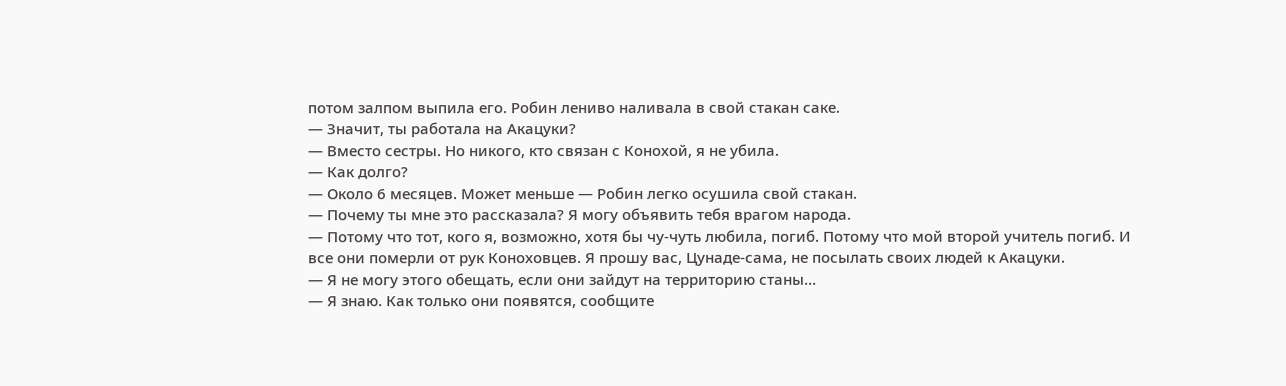потом залпом выпила его. Робин лениво наливала в свой стакан саке.
— Значит, ты работала на Акацуки?
— Вместо сестры. Но никого, кто связан с Конохой, я не убила.
— Как долго?
— Около 6 месяцев. Может меньше — Робин легко осушила свой стакан.
— Почему ты мне это рассказала? Я могу объявить тебя врагом народа.
— Потому что тот, кого я, возможно, хотя бы чу-чуть любила, погиб. Потому что мой второй учитель погиб. И все они померли от рук Коноховцев. Я прошу вас, Цунаде-сама, не посылать своих людей к Акацуки.
— Я не могу этого обещать, если они зайдут на территорию станы…
— Я знаю. Как только они появятся, сообщите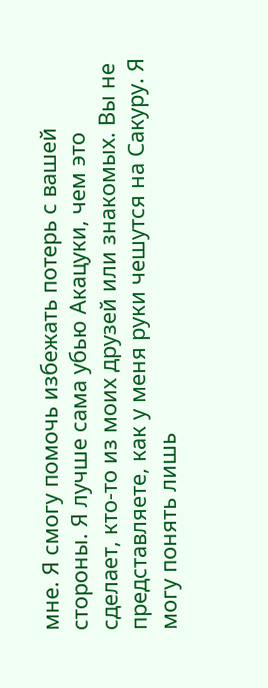мне. Я смогу помочь избежать потерь с вашей стороны. Я лучше сама убью Акацуки, чем это сделает, кто-то из моих друзей или знакомых. Вы не представляете, как у меня руки чешутся на Сакуру. Я могу понять лишь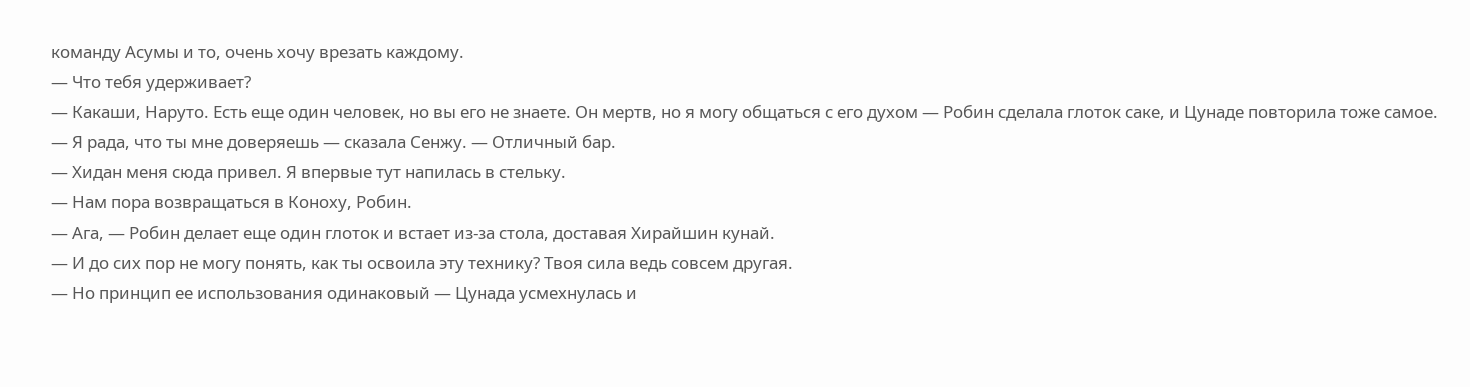команду Асумы и то, очень хочу врезать каждому.
— Что тебя удерживает?
— Какаши, Наруто. Есть еще один человек, но вы его не знаете. Он мертв, но я могу общаться с его духом — Робин сделала глоток саке, и Цунаде повторила тоже самое.
— Я рада, что ты мне доверяешь — сказала Сенжу. — Отличный бар.
— Хидан меня сюда привел. Я впервые тут напилась в стельку.
— Нам пора возвращаться в Коноху, Робин.
— Ага, — Робин делает еще один глоток и встает из-за стола, доставая Хирайшин кунай.
— И до сих пор не могу понять, как ты освоила эту технику? Твоя сила ведь совсем другая.
— Но принцип ее использования одинаковый — Цунада усмехнулась и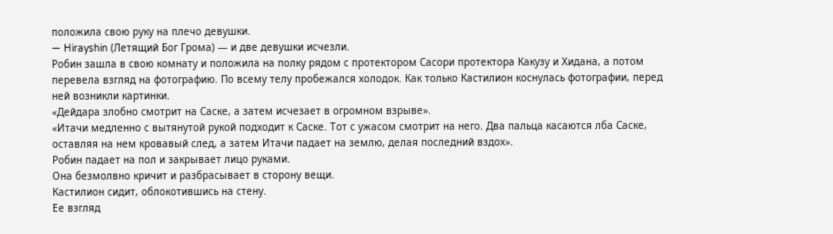положила свою руку на плечо девушки.
— Hirayshin (Летящий Бог Грома) — и две девушки исчезли.
Робин зашла в свою комнату и положила на полку рядом с протектором Сасори протектора Какузу и Хидана, а потом перевела взгляд на фотографию. По всему телу пробежался холодок. Как только Кастилион коснулась фотографии, перед ней возникли картинки.
«Дейдара злобно смотрит на Саске, а затем исчезает в огромном взрыве».
«Итачи медленно с вытянутой рукой подходит к Саске. Тот с ужасом смотрит на него. Два пальца касаются лба Саске, оставляя на нем кровавый след, а затем Итачи падает на землю, делая последний вздох».
Робин падает на пол и закрывает лицо руками.
Она безмолвно кричит и разбрасывает в сторону вещи.
Кастилион сидит, облокотившись на стену.
Ее взгляд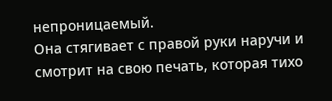непроницаемый.
Она стягивает с правой руки наручи и смотрит на свою печать, которая тихо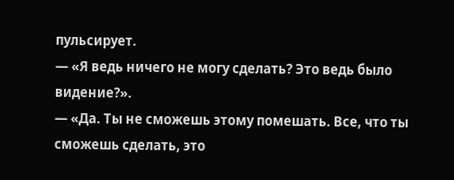пульсирует.
— «Я ведь ничего не могу сделать? Это ведь было видение?».
— «Да. Ты не сможешь этому помешать. Все, что ты сможешь сделать, это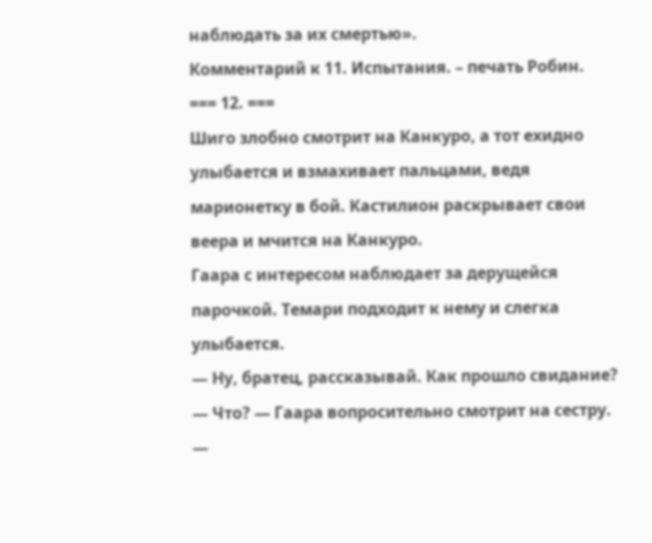наблюдать за их смертью».
Комментарий к 11. Испытания. – печать Робин.
=== 12. ===
Шиго злобно смотрит на Канкуро, а тот ехидно улыбается и взмахивает пальцами, ведя марионетку в бой. Кастилион раскрывает свои веера и мчится на Канкуро.
Гаара с интересом наблюдает за дерущейся парочкой. Темари подходит к нему и слегка улыбается.
— Ну, братец, рассказывай. Как прошло свидание?
— Что? — Гаара вопросительно смотрит на сестру.
—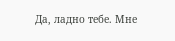Да, ладно тебе. Мне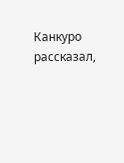Канкуро рассказал,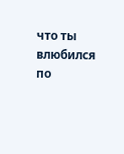что ты влюбился по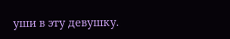уши в эту девушку.